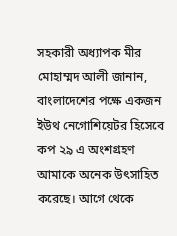সহকারী অধ্যাপক মীর মোহাম্মদ আলী জানান, বাংলাদেশের পক্ষে একজন ইউথ নেগোশিয়েটর হিসেবে কপ ২৯ এ অংশগ্রহণ আমাকে অনেক উৎসাহিত করেছে। আগে থেকে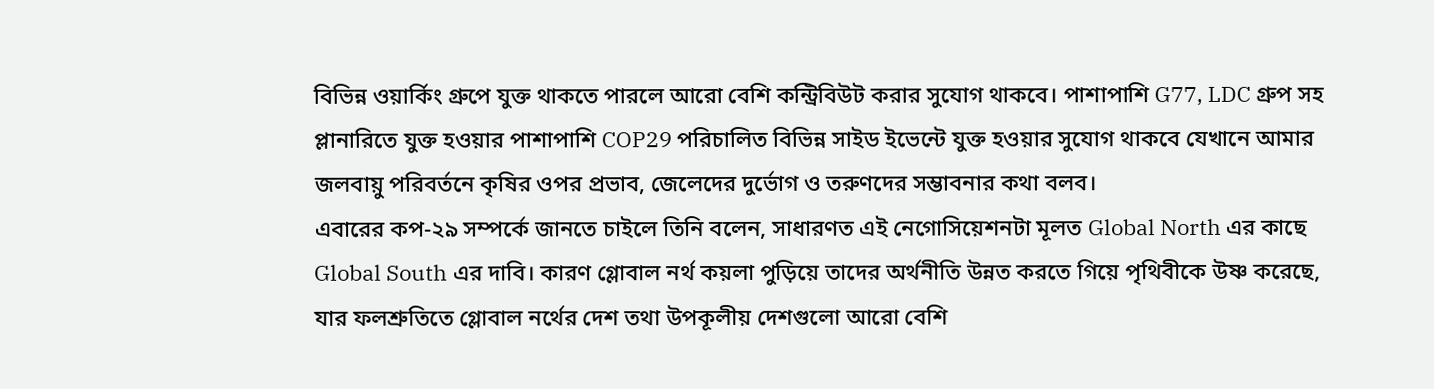বিভিন্ন ওয়ার্কিং গ্রুপে যুক্ত থাকতে পারলে আরো বেশি কন্ট্রিবিউট করার সুযোগ থাকবে। পাশাপাশি G77, LDC গ্রুপ সহ প্লানারিতে যুক্ত হওয়ার পাশাপাশি COP29 পরিচালিত বিভিন্ন সাইড ইভেন্টে যুক্ত হওয়ার সুযোগ থাকবে যেখানে আমার জলবায়ু পরিবর্তনে কৃষির ওপর প্রভাব, জেলেদের দুর্ভোগ ও তরুণদের সম্ভাবনার কথা বলব।
এবারের কপ-২৯ সম্পর্কে জানতে চাইলে তিনি বলেন, সাধারণত এই নেগোসিয়েশনটা মূলত Global North এর কাছে Global South এর দাবি। কারণ গ্লোবাল নর্থ কয়লা পুড়িয়ে তাদের অর্থনীতি উন্নত করতে গিয়ে পৃথিবীকে উষ্ণ করেছে, যার ফলশ্রুতিতে গ্লোবাল নর্থের দেশ তথা উপকূলীয় দেশগুলো আরো বেশি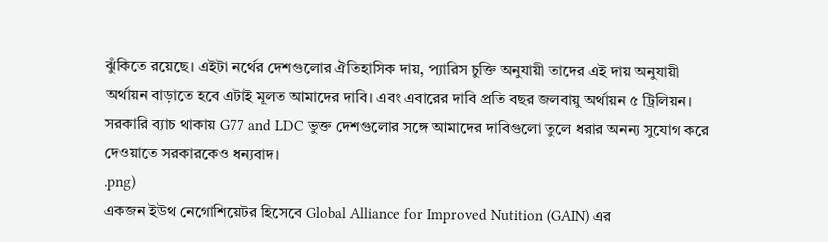ঝুঁকিতে রয়েছে। এইটা নর্থের দেশগুলোর ঐতিহাসিক দায়, প্যারিস চুক্তি অনুযায়ী তাদের এই দায় অনুযায়ী অর্থায়ন বাড়াতে হবে এটাই মূলত আমাদের দাবি। এবং এবারের দাবি প্রতি বছর জলবায়ু অর্থায়ন ৫ ট্রিলিয়ন। সরকারি ব্যাচ থাকায় G77 and LDC ভুক্ত দেশগুলোর সঙ্গে আমাদের দাবিগুলো তুলে ধরার অনন্য সুযোগ করে দেওয়াতে সরকারকেও ধন্যবাদ।
.png)
একজন ইউথ নেগোশিয়েটর হিসেবে Global Alliance for Improved Nutition (GAIN) এর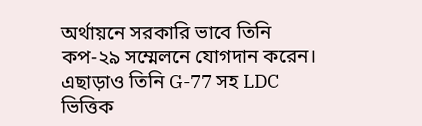অর্থায়নে সরকারি ভাবে তিনি কপ-২৯ সম্মেলনে যোগদান করেন। এছাড়াও তিনি G-77 সহ LDC ভিত্তিক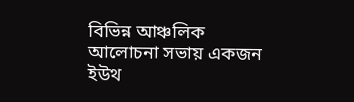বিভিন্ন আঞ্চলিক আলোচনা সভায় একজন ইউথ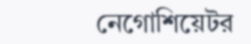নেগোশিয়েটর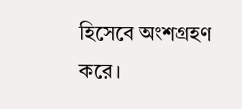হিসেবে অংশগ্রহণ করে।